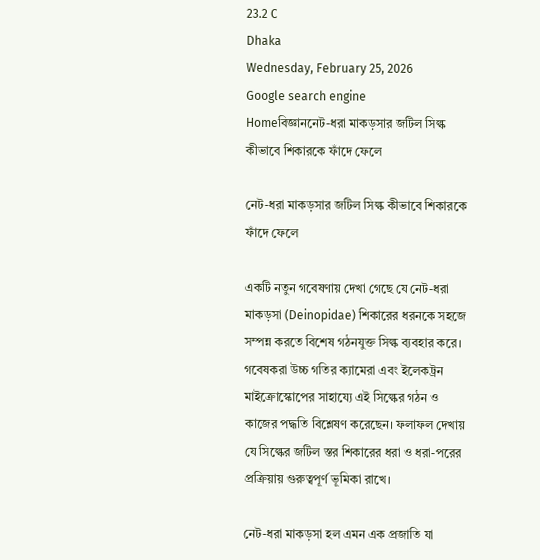23.2 C
Dhaka
Wednesday, February 25, 2026
Google search engine
Homeবিজ্ঞাননেট-ধরা মাকড়সার জটিল সিল্ক কীভাবে শিকারকে ফাঁদে ফেলে

নেট-ধরা মাকড়সার জটিল সিল্ক কীভাবে শিকারকে ফাঁদে ফেলে

একটি নতুন গবেষণায় দেখা গেছে যে নেট-ধরা মাকড়সা (Deinopidae) শিকারের ধরনকে সহজে সম্পন্ন করতে বিশেষ গঠনযুক্ত সিল্ক ব্যবহার করে। গবেষকরা উচ্চ গতির ক্যামেরা এবং ইলেকট্রন মাইক্রোস্কোপের সাহায্যে এই সিল্কের গঠন ও কাজের পদ্ধতি বিশ্লেষণ করেছেন। ফলাফল দেখায় যে সিল্কের জটিল স্তর শিকারের ধরা ও ধরা-পরের প্রক্রিয়ায় গুরুত্বপূর্ণ ভূমিকা রাখে।

নেট-ধরা মাকড়সা হল এমন এক প্রজাতি যা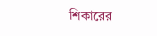শিকারের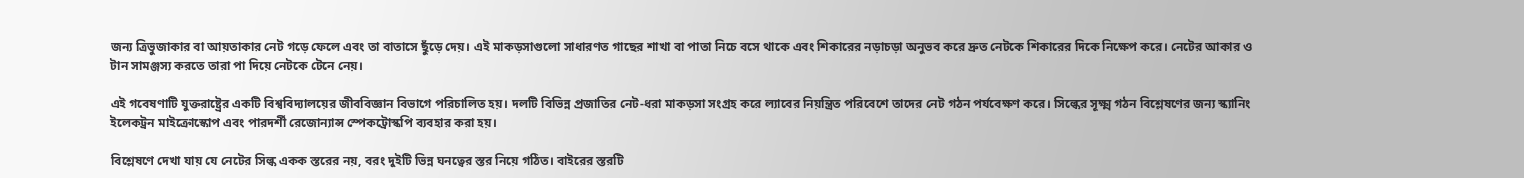জন্য ত্রিভুজাকার বা আয়তাকার নেট গড়ে ফেলে এবং তা বাতাসে ছুঁড়ে দেয়। এই মাকড়সাগুলো সাধারণত গাছের শাখা বা পাতা নিচে বসে থাকে এবং শিকারের নড়াচড়া অনুভব করে দ্রুত নেটকে শিকারের দিকে নিক্ষেপ করে। নেটের আকার ও টান সামঞ্জস্য করতে তারা পা দিয়ে নেটকে টেনে নেয়।

এই গবেষণাটি যুক্তরাষ্ট্রের একটি বিশ্ববিদ্যালয়ের জীববিজ্ঞান বিভাগে পরিচালিত হয়। দলটি বিভিন্ন প্রজাতির নেট-ধরা মাকড়সা সংগ্রহ করে ল্যাবের নিয়ন্ত্রিত পরিবেশে তাদের নেট গঠন পর্যবেক্ষণ করে। সিল্কের সূক্ষ্ম গঠন বিশ্লেষণের জন্য স্ক্যানিং ইলেকট্রন মাইক্রোস্কোপ এবং পারদর্শী রেজোন্যান্স স্পেকট্রোস্কপি ব্যবহার করা হয়।

বিশ্লেষণে দেখা যায় যে নেটের সিল্ক একক স্তরের নয়, বরং দুইটি ভিন্ন ঘনত্বের স্তর নিয়ে গঠিত। বাইরের স্তরটি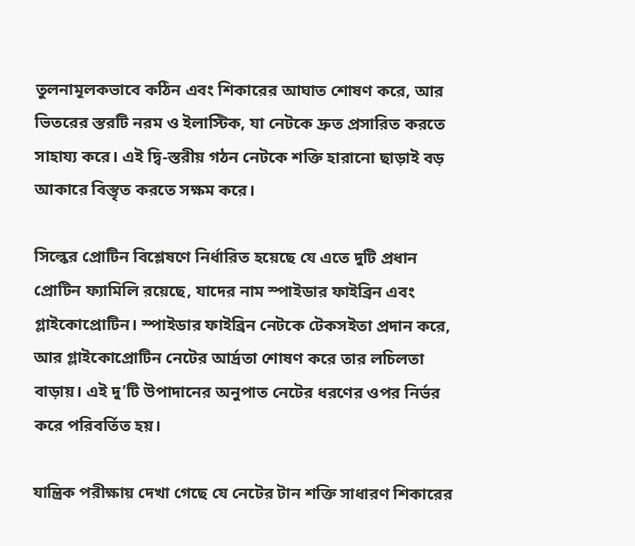তুলনামূলকভাবে কঠিন এবং শিকারের আঘাত শোষণ করে, আর ভিতরের স্তরটি নরম ও ইলাস্টিক, যা নেটকে দ্রুত প্রসারিত করতে সাহায্য করে। এই দ্বি-স্তরীয় গঠন নেটকে শক্তি হারানো ছাড়াই বড় আকারে বিস্তৃত করতে সক্ষম করে।

সিল্কের প্রোটিন বিশ্লেষণে নির্ধারিত হয়েছে যে এতে দুটি প্রধান প্রোটিন ফ্যামিলি রয়েছে, যাদের নাম স্পাইডার ফাইব্রিন এবং গ্লাইকোপ্রোটিন। স্পাইডার ফাইব্রিন নেটকে টেকসইতা প্রদান করে, আর গ্লাইকোপ্রোটিন নেটের আর্দ্রতা শোষণ করে তার লচিলতা বাড়ায়। এই দু’টি উপাদানের অনুপাত নেটের ধরণের ওপর নির্ভর করে পরিবর্তিত হয়।

যান্ত্রিক পরীক্ষায় দেখা গেছে যে নেটের টান শক্তি সাধারণ শিকারের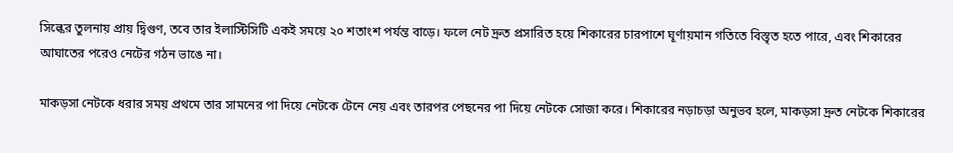সিল্কের তুলনায় প্রায় দ্বিগুণ, তবে তার ইলাস্টিসিটি একই সময়ে ২০ শতাংশ পর্যন্ত বাড়ে। ফলে নেট দ্রুত প্রসারিত হয়ে শিকারের চারপাশে ঘূর্ণায়মান গতিতে বিস্তৃত হতে পারে, এবং শিকারের আঘাতের পরেও নেটের গঠন ভাঙে না।

মাকড়সা নেটকে ধরার সময় প্রথমে তার সামনের পা দিয়ে নেটকে টেনে নেয় এবং তারপর পেছনের পা দিয়ে নেটকে সোজা করে। শিকারের নড়াচড়া অনুভব হলে, মাকড়সা দ্রুত নেটকে শিকারের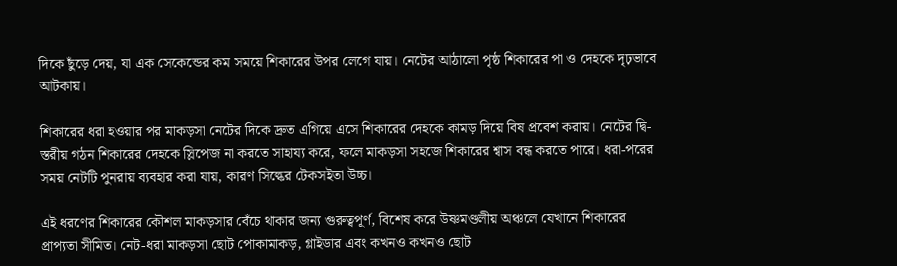দিকে ছুঁড়ে দেয়, যা এক সেকেন্ডের কম সময়ে শিকারের উপর লেগে যায়। নেটের আঠালো পৃষ্ঠ শিকারের পা ও দেহকে দৃঢ়ভাবে আটকায়।

শিকারের ধরা হওয়ার পর মাকড়সা নেটের দিকে দ্রুত এগিয়ে এসে শিকারের দেহকে কামড় দিয়ে বিষ প্রবেশ করায়। নেটের দ্বি-স্তরীয় গঠন শিকারের দেহকে স্লিপেজ না করতে সাহায্য করে, ফলে মাকড়সা সহজে শিকারের শ্বাস বন্ধ করতে পারে। ধরা-পরের সময় নেটটি পুনরায় ব্যবহার করা যায়, কারণ সিল্কের টেকসইতা উচ্চ।

এই ধরণের শিকারের কৌশল মাকড়সার বেঁচে থাকার জন্য গুরুত্বপূর্ণ, বিশেষ করে উষ্ণমণ্ডলীয় অঞ্চলে যেখানে শিকারের প্রাপ্যতা সীমিত। নেট-ধরা মাকড়সা ছোট পোকামাকড়, গ্লাইডার এবং কখনও কখনও ছোট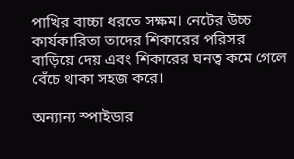পাখির বাচ্চা ধরতে সক্ষম। নেটের উচ্চ কার্যকারিতা তাদের শিকারের পরিসর বাড়িয়ে দেয় এবং শিকারের ঘনত্ব কমে গেলে বেঁচে থাকা সহজ করে।

অন্যান্য স্পাইডার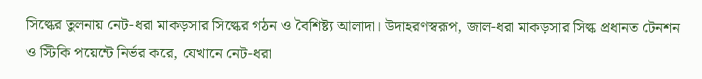সিল্কের তুলনায় নেট-ধরা মাকড়সার সিল্কের গঠন ও বৈশিষ্ট্য আলাদা। উদাহরণস্বরূপ, জাল-ধরা মাকড়সার সিল্ক প্রধানত টেনশন ও স্টিকি পয়েন্টে নির্ভর করে, যেখানে নেট-ধরা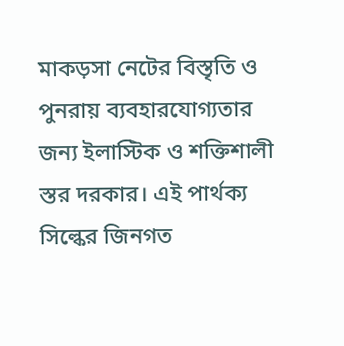মাকড়সা নেটের বিস্তৃতি ও পুনরায় ব্যবহারযোগ্যতার জন্য ইলাস্টিক ও শক্তিশালী স্তর দরকার। এই পার্থক্য সিল্কের জিনগত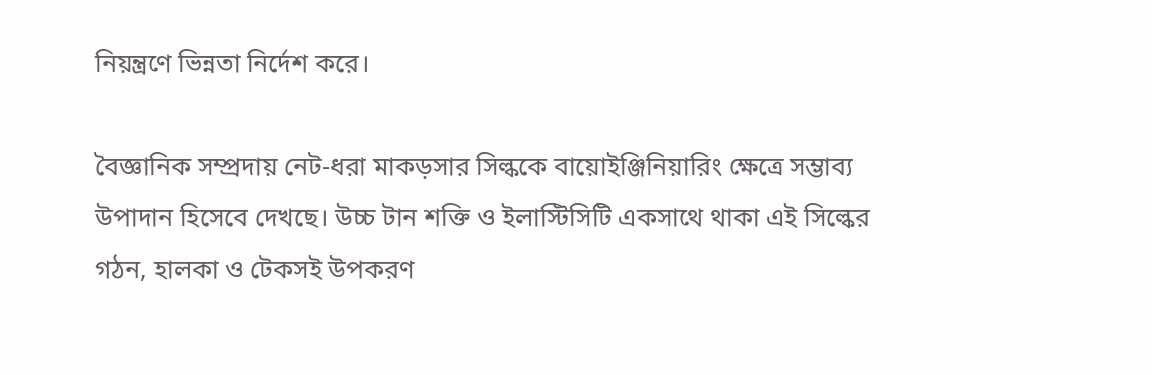নিয়ন্ত্রণে ভিন্নতা নির্দেশ করে।

বৈজ্ঞানিক সম্প্রদায় নেট-ধরা মাকড়সার সিল্ককে বায়োইঞ্জিনিয়ারিং ক্ষেত্রে সম্ভাব্য উপাদান হিসেবে দেখছে। উচ্চ টান শক্তি ও ইলাস্টিসিটি একসাথে থাকা এই সিল্কের গঠন, হালকা ও টেকসই উপকরণ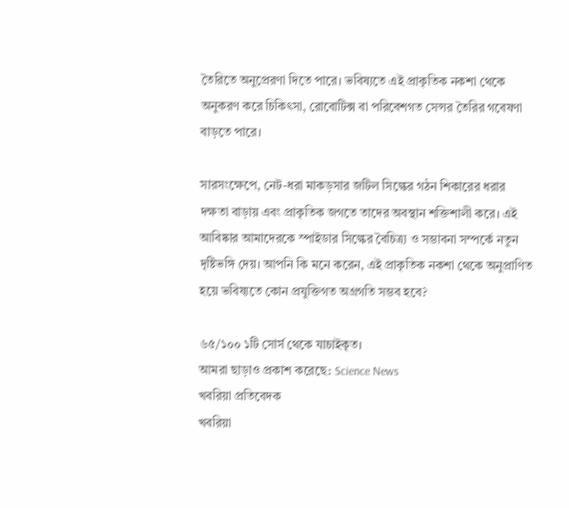তৈরিতে অনুপ্রেরণা দিতে পারে। ভবিষ্যতে এই প্রাকৃতিক নকশা থেকে অনুকরণ করে চিকিৎসা, রোবোটিক্স বা পরিবেশগত সেন্সর তৈরির গবেষণা বাড়তে পারে।

সারসংক্ষেপে, নেট-ধরা মাকড়সার জটিল সিল্কের গঠন শিকারের ধরার দক্ষতা বাড়ায় এবং প্রাকৃতিক জগতে তাদের অবস্থান শক্তিশালী করে। এই আবিষ্কার আমাদেরকে স্পাইডার সিল্কের বৈচিত্র্য ও সম্ভাবনা সম্পর্কে নতুন দৃষ্টিভঙ্গি দেয়। আপনি কি মনে করেন, এই প্রাকৃতিক নকশা থেকে অনুপ্রাণিত হয়ে ভবিষ্যতে কোন প্রযুক্তিগত অগ্রগতি সম্ভব হবে?

৬৫/১০০ ১টি সোর্স থেকে যাচাইকৃত।
আমরা ছাড়াও প্রকাশ করেছে: Science News
খবরিয়া প্রতিবেদক
খবরিয়া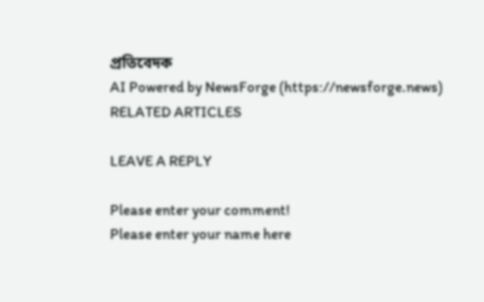প্রতিবেদক
AI Powered by NewsForge (https://newsforge.news)
RELATED ARTICLES

LEAVE A REPLY

Please enter your comment!
Please enter your name here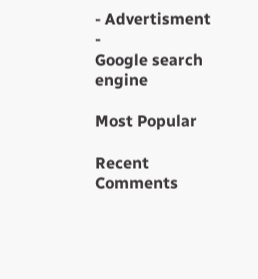- Advertisment -
Google search engine

Most Popular

Recent Comments